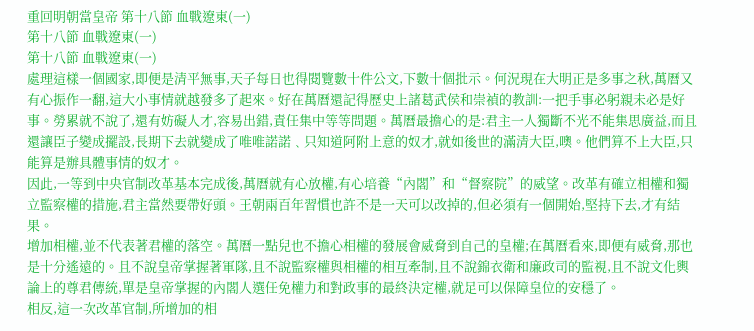重回明朝當皇帝 第十八節 血戰遼東(一)
第十八節 血戰遼東(一)
第十八節 血戰遼東(一)
處理這樣一個國家,即便是清平無事,天子每日也得閱覽數十件公文,下數十個批示。何況現在大明正是多事之秋,萬曆又有心振作一翻,這大小事情就越發多了起來。好在萬曆還記得歷史上諸葛武侯和崇禎的教訓:一把手事必躬親未必是好事。勞累就不說了,還有妨礙人才,容易出錯,責任集中等等問題。萬曆最擔心的是:君主一人獨斷不光不能集思廣益,而且還讓臣子變成擺設,長期下去就變成了唯唯諾諾﹑只知道阿附上意的奴才,就如後世的滿清大臣,噢。他們算不上大臣,只能算是辦具體事情的奴才。
因此,一等到中央官制改革基本完成後,萬曆就有心放權,有心培養“內閣”和“督察院”的威望。改革有確立相權和獨立監察權的措施,君主當然要帶好頭。王朝兩百年習慣也許不是一天可以改掉的,但必須有一個開始,堅持下去,才有結果。
增加相權,並不代表著君權的落空。萬曆一點兒也不擔心相權的發展會威脅到自己的皇權;在萬曆看來,即便有威脅,那也是十分遙遠的。且不說皇帝掌握著軍隊,且不說監察權與相權的相互牽制,且不說錦衣衛和廉政司的監視,且不說文化輿論上的尊君傳統,單是皇帝掌握的內閣人選任免權力和對政事的最終決定權,就足可以保障皇位的安穩了。
相反,這一次改革官制,所增加的相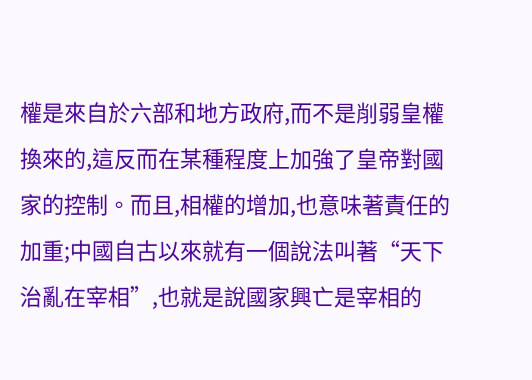權是來自於六部和地方政府,而不是削弱皇權換來的,這反而在某種程度上加強了皇帝對國家的控制。而且,相權的增加,也意味著責任的加重;中國自古以來就有一個說法叫著“天下治亂在宰相”,也就是說國家興亡是宰相的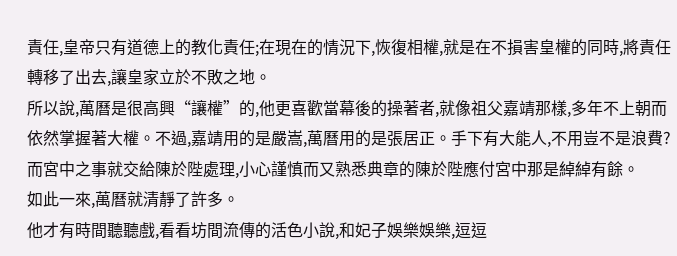責任,皇帝只有道德上的教化責任;在現在的情況下,恢復相權,就是在不損害皇權的同時,將責任轉移了出去,讓皇家立於不敗之地。
所以說,萬曆是很高興“讓權”的,他更喜歡當幕後的操著者,就像祖父嘉靖那樣,多年不上朝而依然掌握著大權。不過,嘉靖用的是嚴嵩,萬曆用的是張居正。手下有大能人,不用豈不是浪費?而宮中之事就交給陳於陛處理,小心謹慎而又熟悉典章的陳於陛應付宮中那是綽綽有餘。
如此一來,萬曆就清靜了許多。
他才有時間聽聽戲,看看坊間流傳的活色小說,和妃子娛樂娛樂,逗逗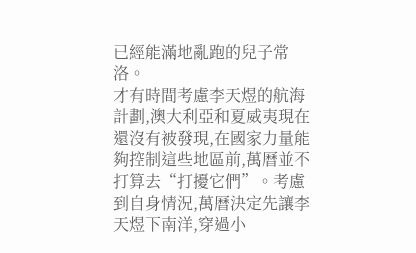已經能滿地亂跑的兒子常洛。
才有時間考慮李天煜的航海計劃,澳大利亞和夏威夷現在還沒有被發現,在國家力量能夠控制這些地區前,萬曆並不打算去“打擾它們”。考慮到自身情況,萬曆決定先讓李天煜下南洋,穿過小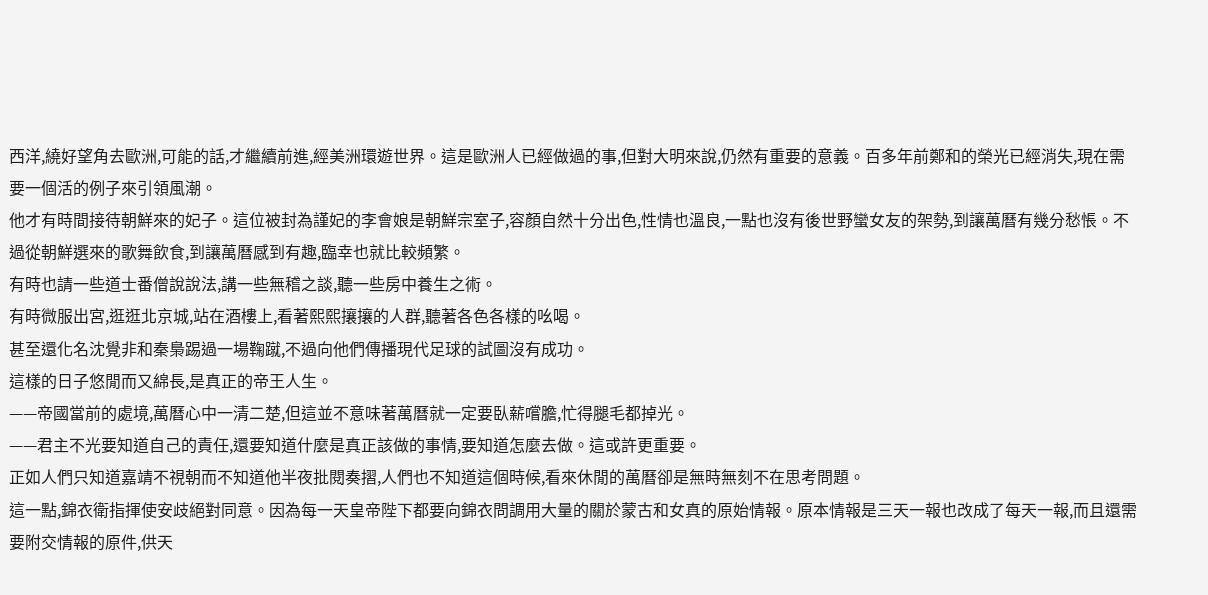西洋,繞好望角去歐洲,可能的話,才繼續前進,經美洲環遊世界。這是歐洲人已經做過的事,但對大明來說,仍然有重要的意義。百多年前鄭和的榮光已經消失,現在需要一個活的例子來引領風潮。
他才有時間接待朝鮮來的妃子。這位被封為謹妃的李會娘是朝鮮宗室子,容顏自然十分出色,性情也溫良,一點也沒有後世野蠻女友的架勢,到讓萬曆有幾分愁悵。不過從朝鮮選來的歌舞飲食,到讓萬曆感到有趣,臨幸也就比較頻繁。
有時也請一些道士番僧說說法,講一些無稽之談,聽一些房中養生之術。
有時微服出宮,逛逛北京城,站在酒樓上,看著熙熙攘攘的人群,聽著各色各樣的吆喝。
甚至還化名沈覺非和秦梟踢過一場鞠蹴,不過向他們傳播現代足球的試圖沒有成功。
這樣的日子悠閒而又綿長,是真正的帝王人生。
——帝國當前的處境,萬曆心中一清二楚,但這並不意味著萬曆就一定要臥薪嚐膽,忙得腿毛都掉光。
——君主不光要知道自己的責任,還要知道什麼是真正該做的事情,要知道怎麼去做。這或許更重要。
正如人們只知道嘉靖不視朝而不知道他半夜批閱奏摺,人們也不知道這個時候,看來休閒的萬曆卻是無時無刻不在思考問題。
這一點,錦衣衛指揮使安歧絕對同意。因為每一天皇帝陛下都要向錦衣問調用大量的關於蒙古和女真的原始情報。原本情報是三天一報也改成了每天一報,而且還需要附交情報的原件,供天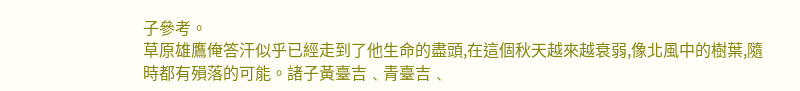子參考。
草原雄鷹俺答汗似乎已經走到了他生命的盡頭,在這個秋天越來越衰弱,像北風中的樹葉,隨時都有殞落的可能。諸子黃臺吉﹑青臺吉﹑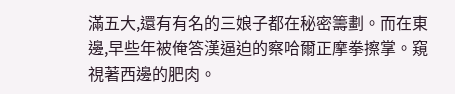滿五大,還有有名的三娘子都在秘密籌劃。而在東邊,早些年被俺答漢逼迫的察哈爾正摩拳擦掌。窺視著西邊的肥肉。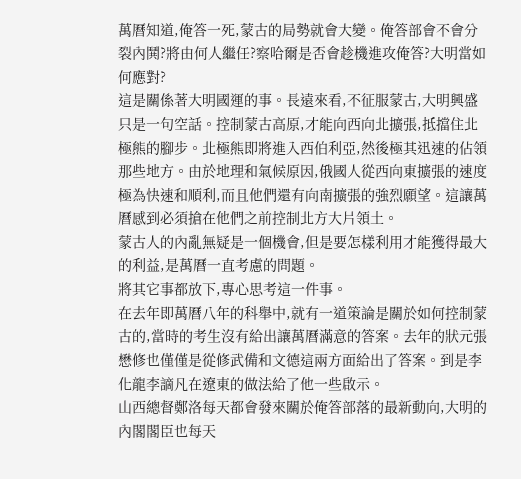萬曆知道,俺答一死,蒙古的局勢就會大變。俺答部會不會分裂內鬨?將由何人繼任?察哈爾是否會趁機進攻俺答?大明當如何應對?
這是關係著大明國運的事。長遠來看,不征服蒙古,大明興盛只是一句空話。控制蒙古高原,才能向西向北擴張,抵擋住北極熊的腳步。北極熊即將進入西伯利亞,然後極其迅速的佔領那些地方。由於地理和氣候原因,俄國人從西向東擴張的速度極為快速和順利,而且他們還有向南擴張的強烈願望。這讓萬曆感到必須搶在他們之前控制北方大片領土。
蒙古人的內亂無疑是一個機會,但是要怎樣利用才能獲得最大的利益,是萬曆一直考慮的問題。
將其它事都放下,專心思考這一件事。
在去年即萬曆八年的科舉中,就有一道策論是關於如何控制蒙古的,當時的考生沒有給出讓萬曆滿意的答案。去年的狀元張懋修也僅僅是從修武備和文德這兩方面給出了答案。到是李化龍李謫凡在遼東的做法給了他一些啟示。
山西總督鄭洛每天都會發來關於俺答部落的最新動向,大明的內閣閣臣也每天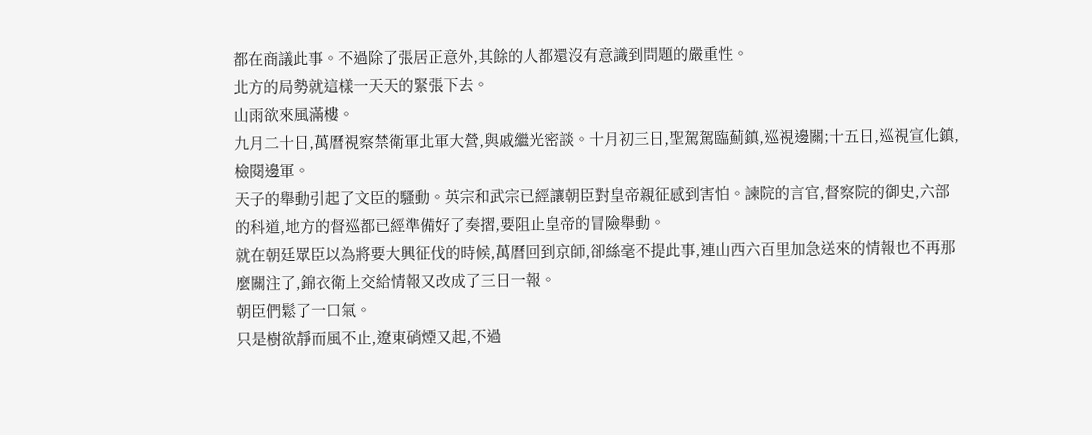都在商議此事。不過除了張居正意外,其餘的人都還沒有意識到問題的嚴重性。
北方的局勢就這樣一天天的緊張下去。
山雨欲來風滿樓。
九月二十日,萬曆視察禁衛軍北軍大營,與戚繼光密談。十月初三日,聖駕駕臨薊鎮,巡視邊關;十五日,巡視宣化鎮,檢閱邊軍。
天子的舉動引起了文臣的騷動。英宗和武宗已經讓朝臣對皇帝親征感到害怕。諫院的言官,督察院的御史,六部的科道,地方的督巡都已經準備好了奏摺,要阻止皇帝的冒險舉動。
就在朝廷眾臣以為將要大興征伐的時候,萬曆回到京師,卻絲毫不提此事,連山西六百里加急送來的情報也不再那麼關注了,錦衣衛上交給情報又改成了三日一報。
朝臣們鬆了一口氣。
只是樹欲靜而風不止,遼東硝煙又起,不過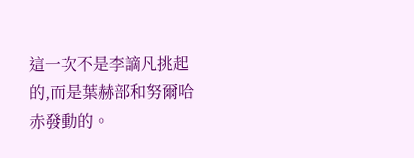這一次不是李謫凡挑起的,而是葉赫部和努爾哈赤發動的。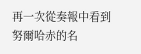再一次從奏報中看到努爾哈赤的名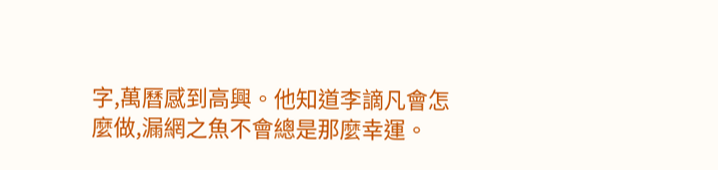字,萬曆感到高興。他知道李謫凡會怎麼做,漏網之魚不會總是那麼幸運。